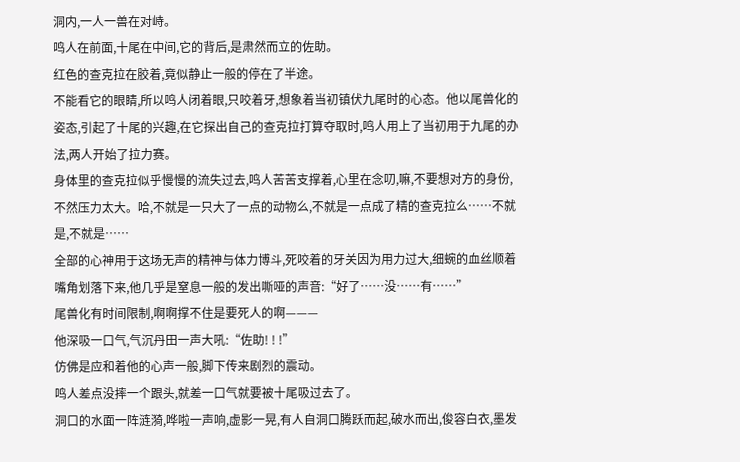洞内,一人一兽在对峙。
鸣人在前面,十尾在中间,它的背后,是肃然而立的佐助。
红色的查克拉在胶着,竟似静止一般的停在了半途。
不能看它的眼睛,所以鸣人闭着眼,只咬着牙,想象着当初镇伏九尾时的心态。他以尾兽化的姿态,引起了十尾的兴趣,在它探出自己的查克拉打算夺取时,鸣人用上了当初用于九尾的办法,两人开始了拉力赛。
身体里的查克拉似乎慢慢的流失过去,鸣人苦苦支撑着,心里在念叨,嘛,不要想对方的身份,不然压力太大。哈,不就是一只大了一点的动物么,不就是一点成了精的查克拉么……不就是,不就是……
全部的心神用于这场无声的精神与体力博斗,死咬着的牙关因为用力过大,细蜿的血丝顺着嘴角划落下来,他几乎是窒息一般的发出嘶哑的声音:“好了……没……有……”
尾兽化有时间限制,啊啊撑不住是要死人的啊———
他深吸一口气,气沉丹田一声大吼:“佐助! ! !”
仿佛是应和着他的心声一般,脚下传来剧烈的震动。
鸣人差点没摔一个跟头,就差一口气就要被十尾吸过去了。
洞口的水面一阵涟漪,哗啦一声响,虚影一晃,有人自洞口腾跃而起,破水而出,俊容白衣,墨发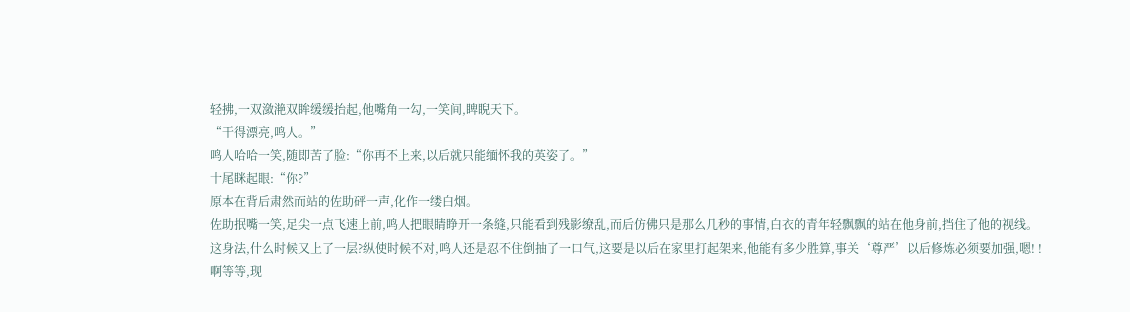轻拂,一双潋滟双眸缓缓抬起,他嘴角一勾,一笑间,睥睨天下。
“干得漂亮,鸣人。”
鸣人哈哈一笑,随即苦了脸:“你再不上来,以后就只能缅怀我的英姿了。”
十尾眯起眼:“你?”
原本在背后肃然而站的佐助砰一声,化作一缕白烟。
佐助抿嘴一笑,足尖一点飞速上前,鸣人把眼睛睁开一条缝,只能看到残影缭乱,而后仿佛只是那么几秒的事情,白衣的青年轻飘飘的站在他身前,挡住了他的视线。
这身法,什么时候又上了一层?纵使时候不对,鸣人还是忍不住倒抽了一口气,这要是以后在家里打起架来,他能有多少胜算,事关‘尊严’以后修炼必须要加强,嗯! !
啊等等,现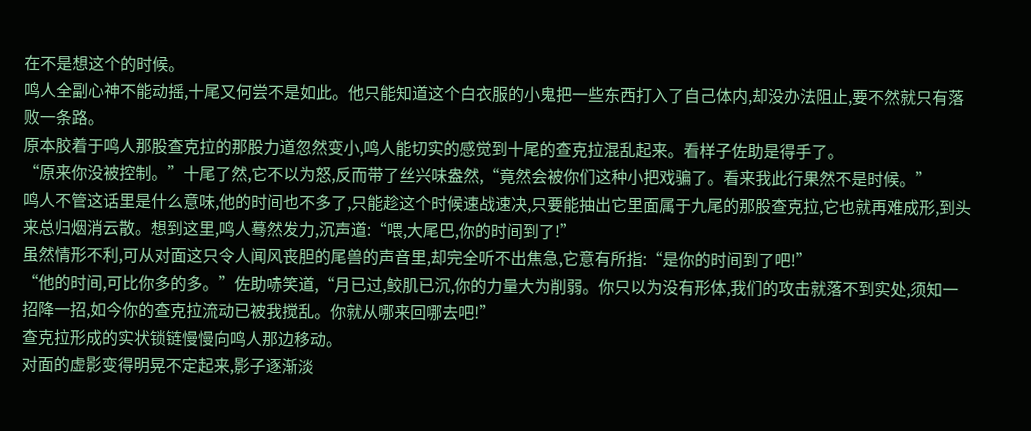在不是想这个的时候。
鸣人全副心神不能动摇,十尾又何尝不是如此。他只能知道这个白衣服的小鬼把一些东西打入了自己体内,却没办法阻止,要不然就只有落败一条路。
原本胶着于鸣人那股查克拉的那股力道忽然变小,鸣人能切实的感觉到十尾的查克拉混乱起来。看样子佐助是得手了。
“原来你没被控制。”十尾了然,它不以为怒,反而带了丝兴味盎然,“竟然会被你们这种小把戏骗了。看来我此行果然不是时候。”
鸣人不管这话里是什么意味,他的时间也不多了,只能趁这个时候速战速决,只要能抽出它里面属于九尾的那股查克拉,它也就再难成形,到头来总归烟消云散。想到这里,鸣人蓦然发力,沉声道:“喂,大尾巴,你的时间到了!”
虽然情形不利,可从对面这只令人闻风丧胆的尾兽的声音里,却完全听不出焦急,它意有所指:“是你的时间到了吧!”
“他的时间,可比你多的多。”佐助哧笑道,“月已过,鲛肌已沉,你的力量大为削弱。你只以为没有形体,我们的攻击就落不到实处,须知一招降一招,如今你的查克拉流动已被我搅乱。你就从哪来回哪去吧!”
查克拉形成的实状锁链慢慢向鸣人那边移动。
对面的虚影变得明晃不定起来,影子逐渐淡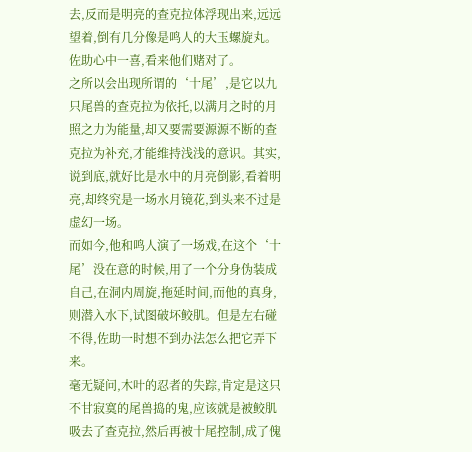去,反而是明亮的查克拉体浮现出来,远远望着,倒有几分像是鸣人的大玉螺旋丸。
佐助心中一喜,看来他们赌对了。
之所以会出现所谓的‘十尾’,是它以九只尾兽的查克拉为依托,以满月之时的月照之力为能量,却又要需要源源不断的查克拉为补充,才能维持浅浅的意识。其实,说到底,就好比是水中的月亮倒影,看着明亮,却终究是一场水月镜花,到头来不过是虚幻一场。
而如今,他和鸣人演了一场戏,在这个‘十尾’没在意的时候,用了一个分身伪装成自己,在洞内周旋,拖延时间,而他的真身,则潜入水下,试图破坏鲛肌。但是左右碰不得,佐助一时想不到办法怎么把它弄下来。
毫无疑问,木叶的忍者的失踪,肯定是这只不甘寂寞的尾兽捣的鬼,应该就是被鲛肌吸去了查克拉,然后再被十尾控制,成了傀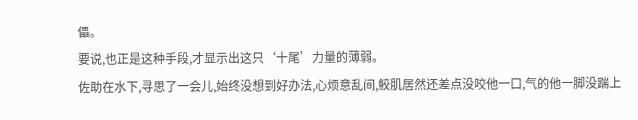儡。
要说,也正是这种手段,才显示出这只‘十尾’力量的薄弱。
佐助在水下,寻思了一会儿,始终没想到好办法,心烦意乱间,鲛肌居然还差点没咬他一口,气的他一脚没踹上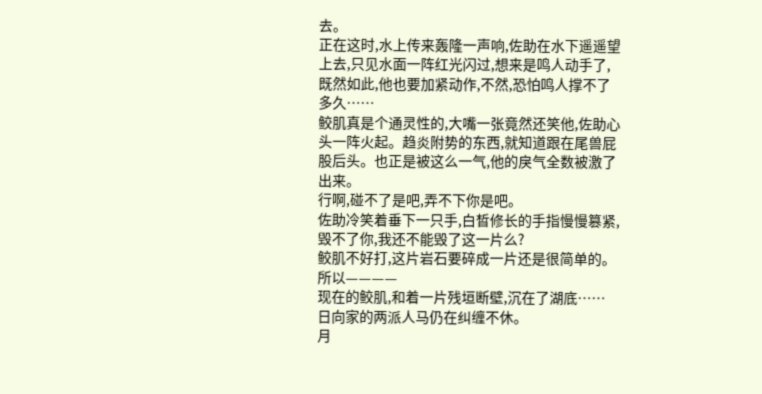去。
正在这时,水上传来轰隆一声响,佐助在水下遥遥望上去,只见水面一阵红光闪过,想来是鸣人动手了,既然如此,他也要加紧动作,不然,恐怕鸣人撑不了多久……
鲛肌真是个通灵性的,大嘴一张竟然还笑他,佐助心头一阵火起。趋炎附势的东西,就知道跟在尾兽屁股后头。也正是被这么一气,他的戾气全数被激了出来。
行啊,碰不了是吧,弄不下你是吧。
佐助冷笑着垂下一只手,白晳修长的手指慢慢篡紧,毁不了你,我还不能毁了这一片么?
鲛肌不好打,这片岩石要碎成一片还是很简单的。
所以————
现在的鲛肌,和着一片残垣断壁,沉在了湖底……
日向家的两派人马仍在纠缠不休。
月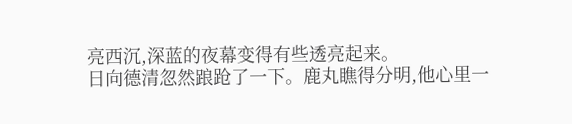亮西沉,深蓝的夜幕变得有些透亮起来。
日向德清忽然踉跄了一下。鹿丸瞧得分明,他心里一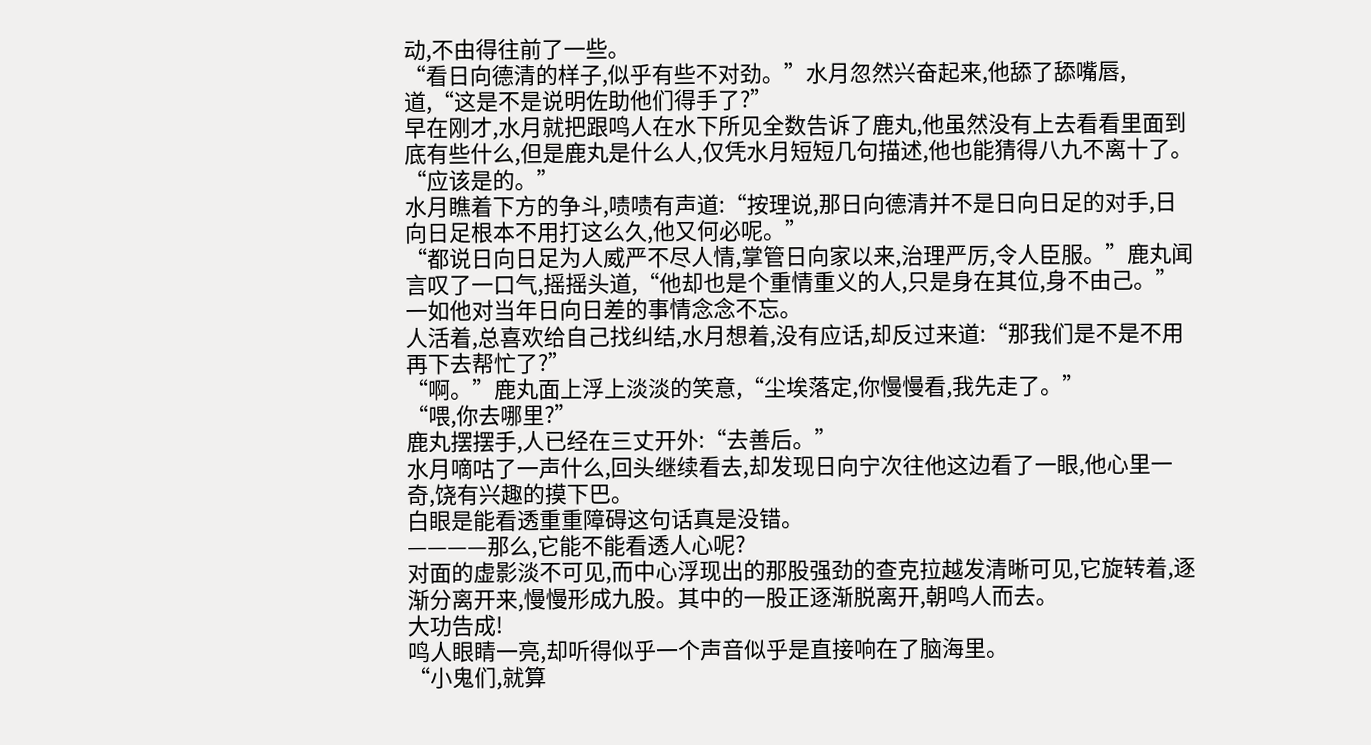动,不由得往前了一些。
“看日向德清的样子,似乎有些不对劲。”水月忽然兴奋起来,他舔了舔嘴唇,道,“这是不是说明佐助他们得手了?”
早在刚才,水月就把跟鸣人在水下所见全数告诉了鹿丸,他虽然没有上去看看里面到底有些什么,但是鹿丸是什么人,仅凭水月短短几句描述,他也能猜得八九不离十了。
“应该是的。”
水月瞧着下方的争斗,啧啧有声道:“按理说,那日向德清并不是日向日足的对手,日向日足根本不用打这么久,他又何必呢。”
“都说日向日足为人威严不尽人情,掌管日向家以来,治理严厉,令人臣服。”鹿丸闻言叹了一口气,摇摇头道,“他却也是个重情重义的人,只是身在其位,身不由己。”
一如他对当年日向日差的事情念念不忘。
人活着,总喜欢给自己找纠结,水月想着,没有应话,却反过来道:“那我们是不是不用再下去帮忙了?”
“啊。”鹿丸面上浮上淡淡的笑意,“尘埃落定,你慢慢看,我先走了。”
“喂,你去哪里?”
鹿丸摆摆手,人已经在三丈开外:“去善后。”
水月嘀咕了一声什么,回头继续看去,却发现日向宁次往他这边看了一眼,他心里一奇,饶有兴趣的摸下巴。
白眼是能看透重重障碍这句话真是没错。
————那么,它能不能看透人心呢?
对面的虚影淡不可见,而中心浮现出的那股强劲的查克拉越发清晰可见,它旋转着,逐渐分离开来,慢慢形成九股。其中的一股正逐渐脱离开,朝鸣人而去。
大功告成!
鸣人眼睛一亮,却听得似乎一个声音似乎是直接响在了脑海里。
“小鬼们,就算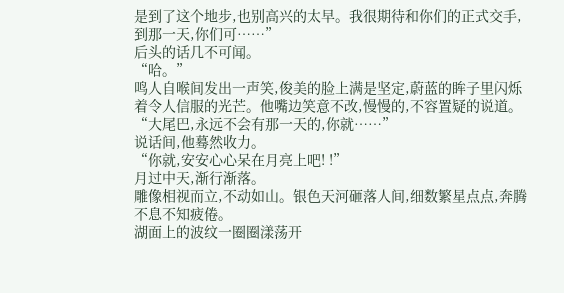是到了这个地步,也别高兴的太早。我很期待和你们的正式交手,到那一天,你们可……”
后头的话几不可闻。
“哈。”
鸣人自喉间发出一声笑,俊美的脸上满是坚定,蔚蓝的眸子里闪烁着令人信服的光芒。他嘴边笑意不改,慢慢的,不容置疑的说道。
“大尾巴,永远不会有那一天的,你就……”
说话间,他蓦然收力。
“你就,安安心心呆在月亮上吧! !”
月过中天,渐行渐落。
雕像相视而立,不动如山。银色天河砸落人间,细数繁星点点,奔腾不息不知疲倦。
湖面上的波纹一圈圈漾荡开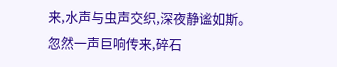来,水声与虫声交织,深夜静谧如斯。
忽然一声巨响传来,碎石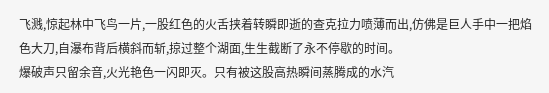飞溅,惊起林中飞鸟一片,一股红色的火舌挟着转瞬即逝的查克拉力喷薄而出,仿佛是巨人手中一把焰色大刀,自瀑布背后横斜而斩,掠过整个湖面,生生截断了永不停歇的时间。
爆破声只留余音,火光艳色一闪即灭。只有被这股高热瞬间蒸腾成的水汽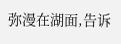弥漫在湖面,告诉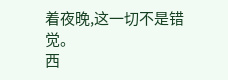着夜晚,这一切不是错觉。
西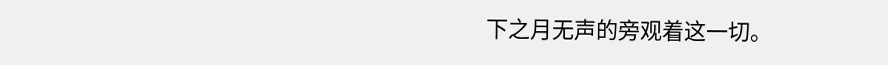下之月无声的旁观着这一切。